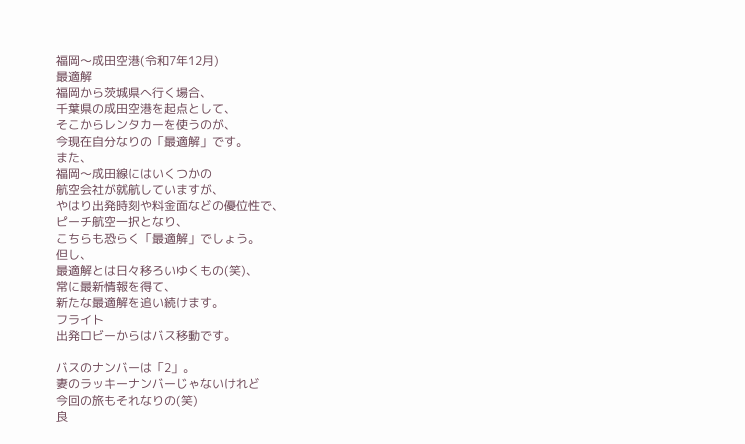福岡〜成田空港(令和7年12月)
最適解
福岡から茨城県へ行く場合、
千葉県の成田空港を起点として、
そこからレンタカーを使うのが、
今現在自分なりの「最適解」です。
また、
福岡〜成田線にはいくつかの
航空会社が就航していますが、
やはり出発時刻や料金面などの優位性で、
ピーチ航空一択となり、
こちらも恐らく「最適解」でしょう。
但し、
最適解とは日々移ろいゆくもの(笑)、
常に最新情報を得て、
新たな最適解を追い続けます。
フライト
出発ロビーからはバス移動です。

バスのナンバーは「2」。
妻のラッキーナンバーじゃないけれど
今回の旅もそれなりの(笑)
良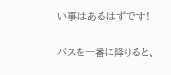い事はあるはずです!

バスを一番に降りると、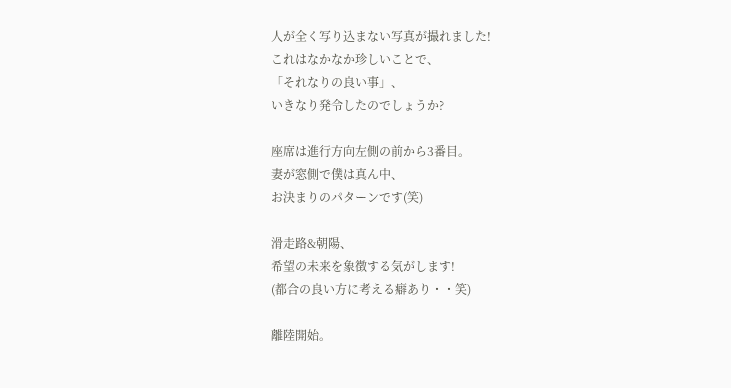人が全く写り込まない写真が撮れました!
これはなかなか珍しいことで、
「それなりの良い事」、
いきなり発令したのでしょうか?

座席は進行方向左側の前から3番目。
妻が窓側で僕は真ん中、
お決まりのパターンです(笑)

滑走路&朝陽、
希望の未来を象徴する気がします!
(都合の良い方に考える癖あり・・笑)

離陸開始。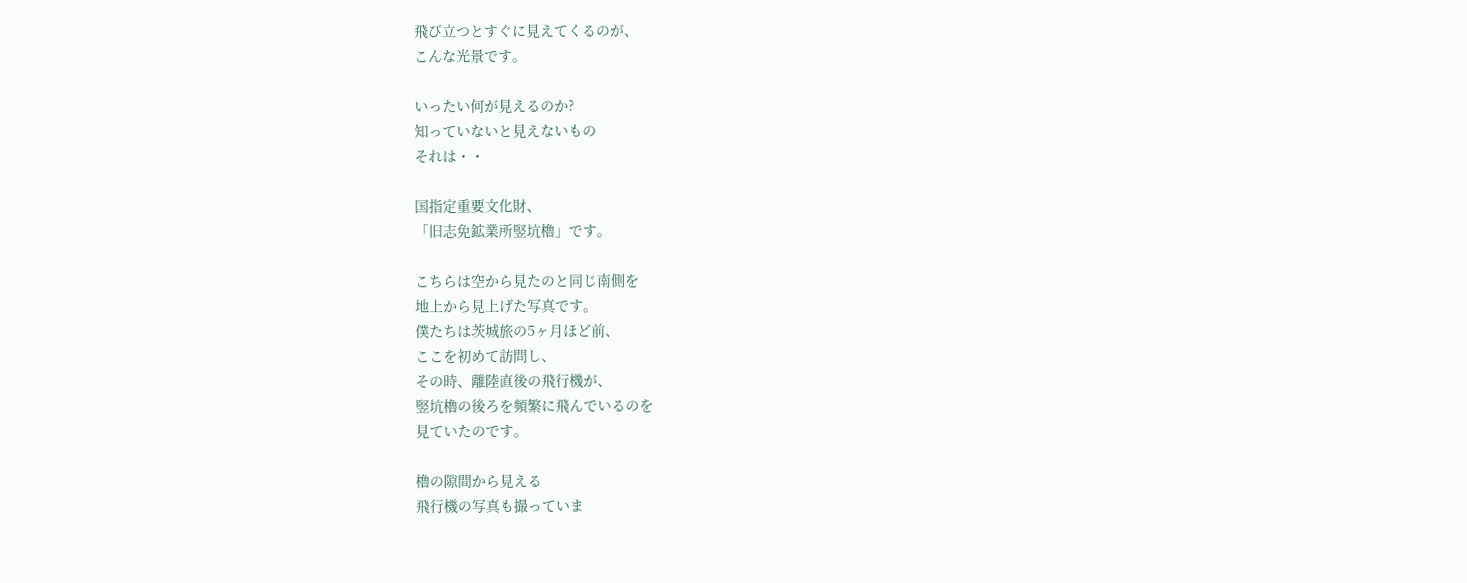飛び立つとすぐに見えてくるのが、
こんな光景です。

いったい何が見えるのか?
知っていないと見えないもの
それは・・

国指定重要文化財、
「旧志免鉱業所竪坑櫓」です。

こちらは空から見たのと同じ南側を
地上から見上げた写真です。
僕たちは茨城旅の5ヶ月ほど前、
ここを初めて訪問し、
その時、離陸直後の飛行機が、
竪坑櫓の後ろを頻繁に飛んでいるのを
見ていたのです。

櫓の隙間から見える
飛行機の写真も撮っていま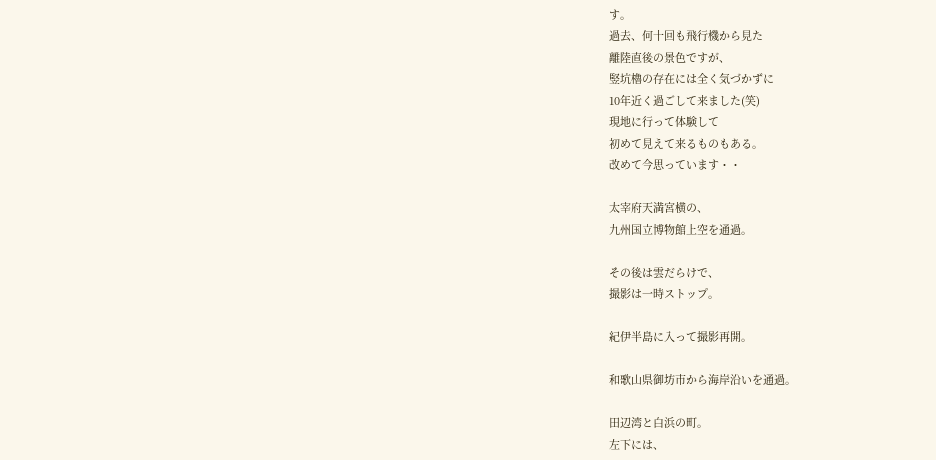す。
過去、何十回も飛行機から見た
離陸直後の景色ですが、
竪坑櫓の存在には全く気づかずに
10年近く過ごして来ました(笑)
現地に行って体験して
初めて見えて来るものもある。
改めて今思っています・・

太宰府天満宮横の、
九州国立博物館上空を通過。

その後は雲だらけで、
撮影は一時ストップ。

紀伊半島に入って撮影再開。

和歌山県御坊市から海岸沿いを通過。

田辺湾と白浜の町。
左下には、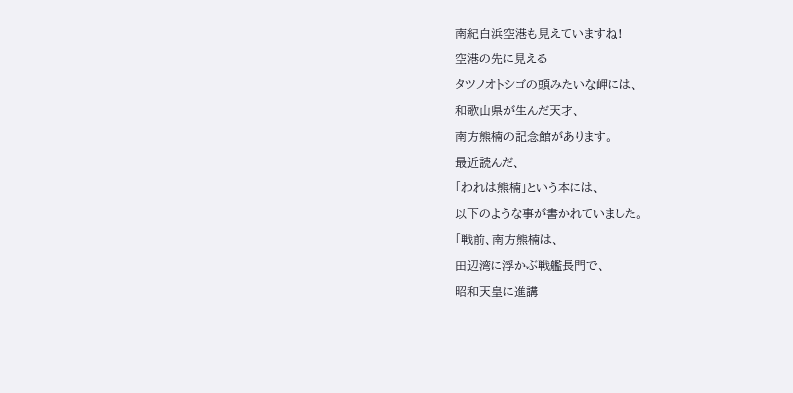南紀白浜空港も見えていますね!
空港の先に見える
タツノオトシゴの頭みたいな岬には、
和歌山県が生んだ天才、
南方熊楠の記念館があります。
最近読んだ、
「われは熊楠」という本には、
以下のような事が書かれていました。
「戦前、南方熊楠は、
田辺湾に浮かぶ戦艦長門で、
昭和天皇に進講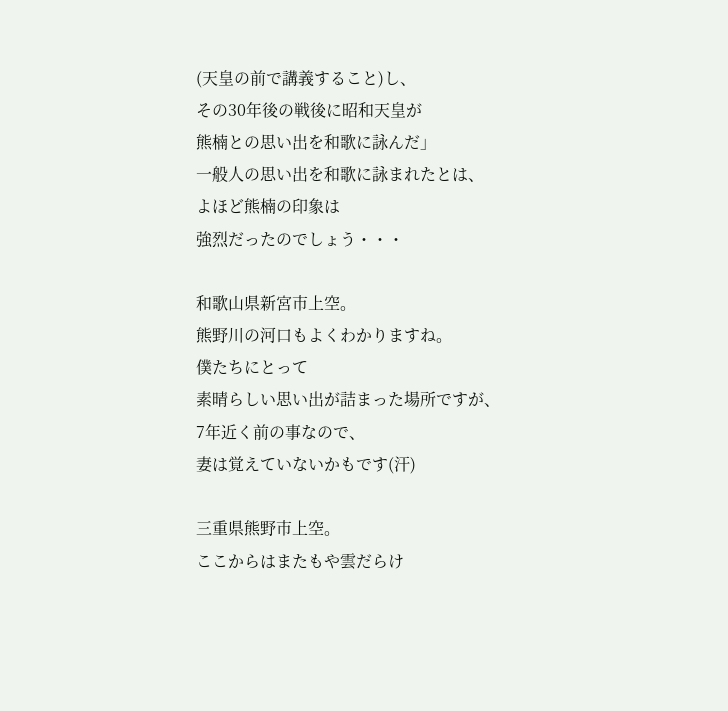(天皇の前で講義すること)し、
その30年後の戦後に昭和天皇が
熊楠との思い出を和歌に詠んだ」
一般人の思い出を和歌に詠まれたとは、
よほど熊楠の印象は
強烈だったのでしょう・・・

和歌山県新宮市上空。
熊野川の河口もよくわかりますね。
僕たちにとって
素晴らしい思い出が詰まった場所ですが、
7年近く前の事なので、
妻は覚えていないかもです(汗)

三重県熊野市上空。
ここからはまたもや雲だらけ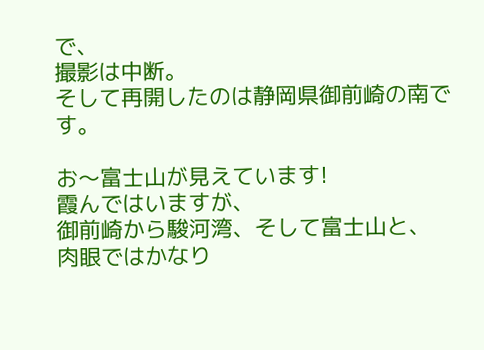で、
撮影は中断。
そして再開したのは静岡県御前崎の南です。

お〜富士山が見えています!
霞んではいますが、
御前崎から駿河湾、そして富士山と、
肉眼ではかなり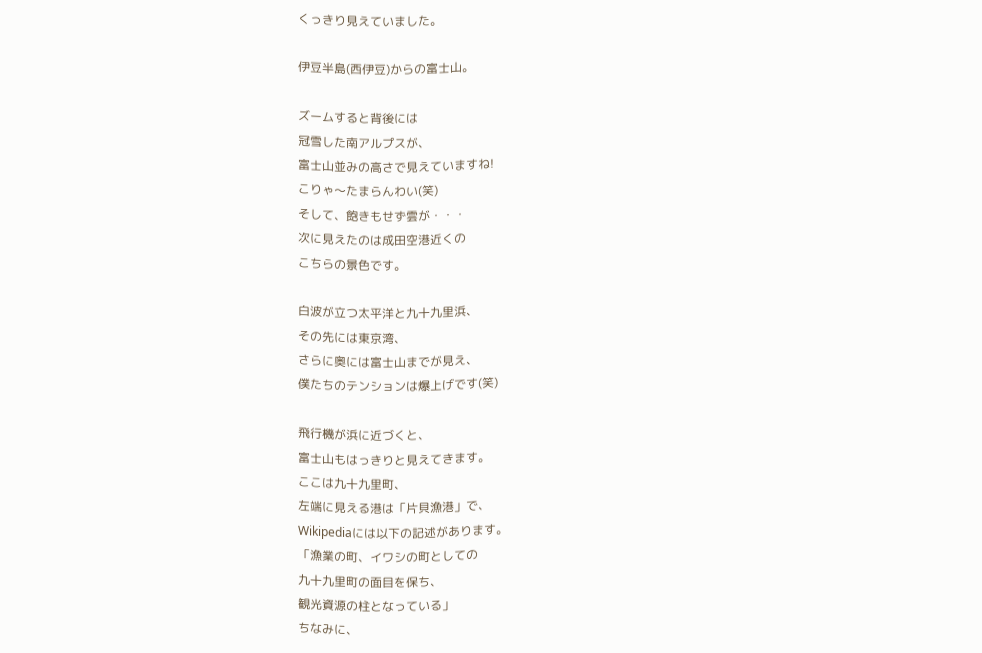くっきり見えていました。

伊豆半島(西伊豆)からの富士山。

ズームすると背後には
冠雪した南アルプスが、
富士山並みの高さで見えていますね!
こりゃ〜たまらんわい(笑)
そして、飽きもせず雲が・・・
次に見えたのは成田空港近くの
こちらの景色です。

白波が立つ太平洋と九十九里浜、
その先には東京湾、
さらに奥には富士山までが見え、
僕たちのテンションは爆上げです(笑)

飛行機が浜に近づくと、
富士山もはっきりと見えてきます。
ここは九十九里町、
左端に見える港は「片貝漁港」で、
Wikipediaには以下の記述があります。
「漁業の町、イワシの町としての
九十九里町の面目を保ち、
観光資源の柱となっている」
ちなみに、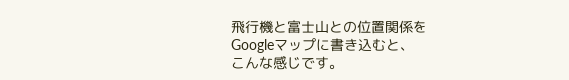飛行機と富士山との位置関係を
Googleマップに書き込むと、
こんな感じです。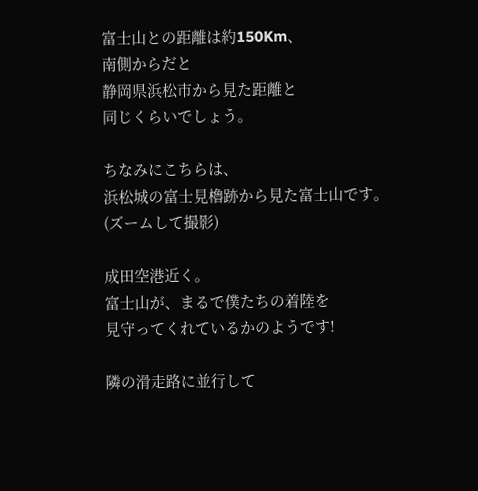富士山との距離は約150Km、
南側からだと
静岡県浜松市から見た距離と
同じくらいでしょう。

ちなみにこちらは、
浜松城の富士見櫓跡から見た富士山です。
(ズームして撮影)

成田空港近く。
富士山が、まるで僕たちの着陸を
見守ってくれているかのようです!

隣の滑走路に並行して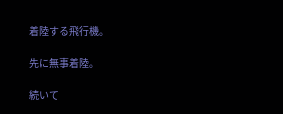着陸する飛行機。

先に無事着陸。

続いて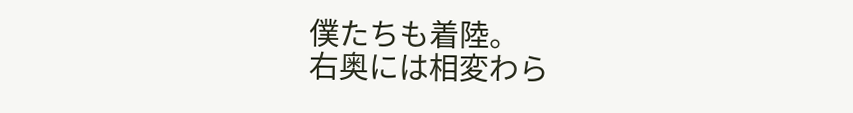僕たちも着陸。
右奥には相変わら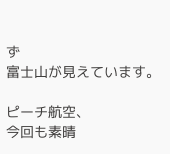ず
富士山が見えています。

ピーチ航空、
今回も素晴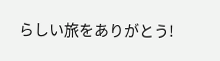らしい旅をありがとう!